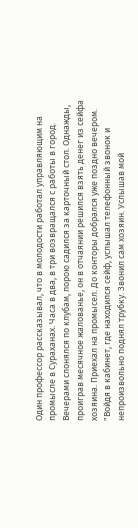Один профессор рассказывал, что в молодости работал управляющим на промысле в Сураханах. Часа в два, в три возвращался с работы в город. Вечерами слонялся по клубам, порою садился за карточный стол. Однажды, проиграв месячное жалованье, он в отчаянии решился взять денег из сейфа хозяина. Приехал на промысел. До конторы добрался уже поздно вечером. "Войдя в кабинет, где находился сейф, услышал телефонный звонок и непроизвольно поднял трубку. Звонил сам хозяин. Услышав мой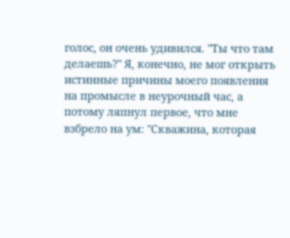голос, он очень удивился. "Ты что там делаешь?" Я, конечно, не мог открыть истинные причины моего появления на промысле в неурочный час, а потому ляпнул первое, что мне взбрело на ум: "Скважина, которая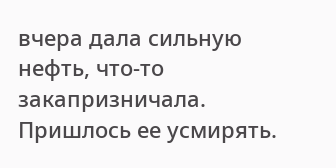вчера дала сильную нефть, что-то закапризничала. Пришлось ее усмирять.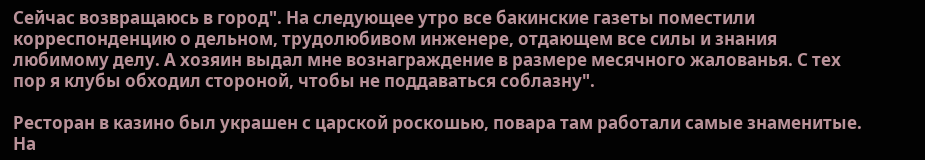Сейчас возвращаюсь в город". На следующее утро все бакинские газеты поместили корреспонденцию о дельном, трудолюбивом инженере, отдающем все силы и знания любимому делу. А хозяин выдал мне вознаграждение в размере месячного жалованья. С тех пор я клубы обходил стороной, чтобы не поддаваться соблазну".

Ресторан в казино был украшен с царской роскошью, повара там работали самые знаменитые. На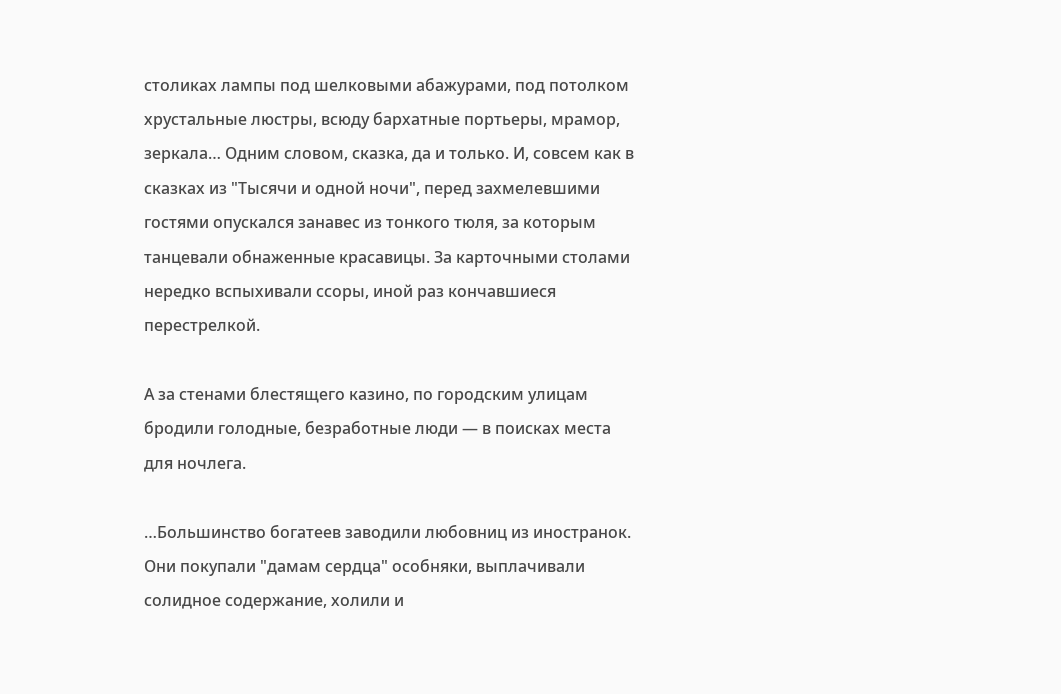столиках лампы под шелковыми абажурами, под потолком хрустальные люстры, всюду бархатные портьеры, мрамор, зеркала… Одним словом, сказка, да и только. И, совсем как в сказках из "Тысячи и одной ночи", перед захмелевшими гостями опускался занавес из тонкого тюля, за которым танцевали обнаженные красавицы. За карточными столами нередко вспыхивали ссоры, иной раз кончавшиеся перестрелкой.

А за стенами блестящего казино, по городским улицам бродили голодные, безработные люди — в поисках места для ночлега.

…Большинство богатеев заводили любовниц из иностранок. Они покупали "дамам сердца" особняки, выплачивали солидное содержание, холили и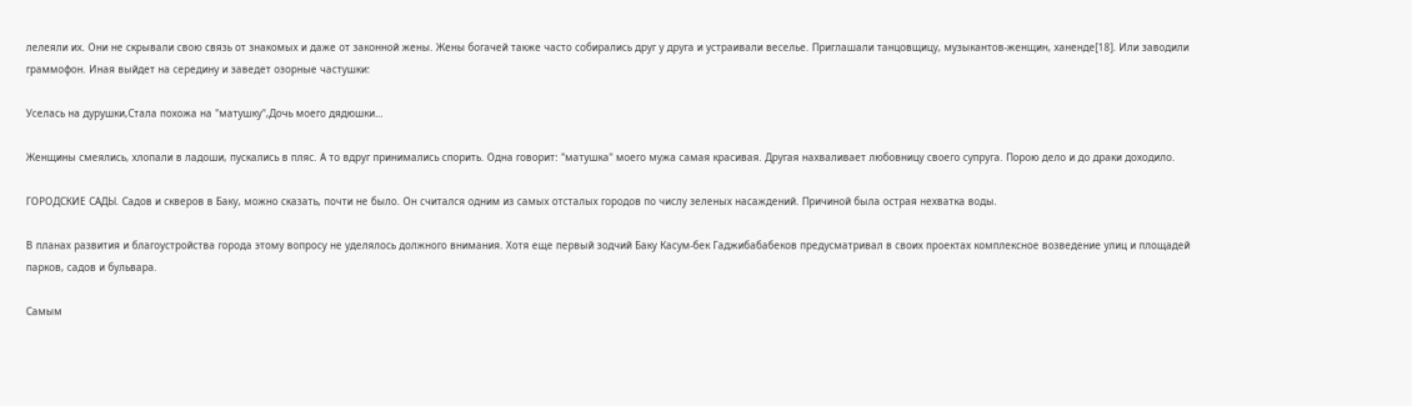лелеяли их. Они не скрывали свою связь от знакомых и даже от законной жены. Жены богачей также часто собирались друг у друга и устраивали веселье. Приглашали танцовщицу, музыкантов-женщин, ханенде[18]. Или заводили граммофон. Иная выйдет на середину и заведет озорные частушки:

Уселась на дурушки,Стала похожа на "матушку",Дочь моего дядюшки…

Женщины смеялись, хлопали в ладоши, пускались в пляс. А то вдруг принимались спорить. Одна говорит: "матушка" моего мужа самая красивая. Другая нахваливает любовницу своего супруга. Порою дело и до драки доходило.

ГОРОДСКИЕ САДЫ. Садов и скверов в Баку, можно сказать, почти не было. Он считался одним из самых отсталых городов по числу зеленых насаждений. Причиной была острая нехватка воды.

В планах развития и благоустройства города этому вопросу не уделялось должного внимания. Хотя еще первый зодчий Баку Касум-бек Гаджибабабеков предусматривал в своих проектах комплексное возведение улиц и площадей парков, садов и бульвара.

Самым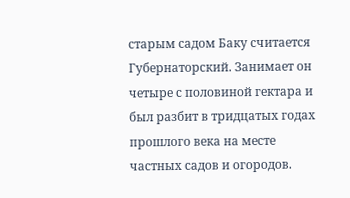старым садом Баку считается Губернаторский. Занимает он четыре с половиной гектара и был разбит в тридцатых годах прошлого века на месте частных садов и огородов.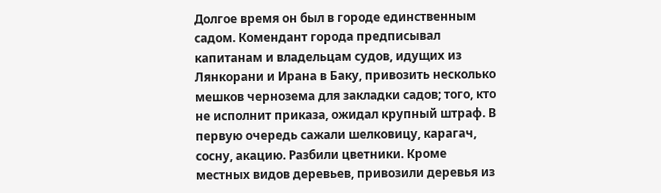Долгое время он был в городе единственным садом. Комендант города предписывал капитанам и владельцам судов, идущих из Лянкорани и Ирана в Баку, привозить несколько мешков чернозема для закладки садов; того, кто не исполнит приказа, ожидал крупный штраф. В первую очередь сажали шелковицу, карагач, сосну, акацию. Разбили цветники. Кроме местных видов деревьев, привозили деревья из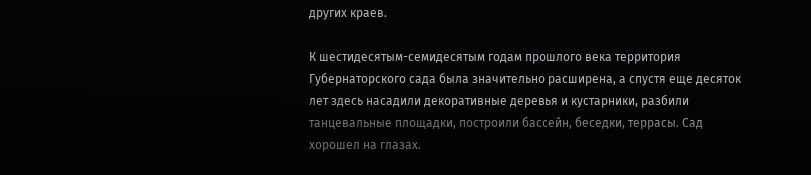других краев.

К шестидесятым-семидесятым годам прошлого века территория Губернаторского сада была значительно расширена, а спустя еще десяток лет здесь насадили декоративные деревья и кустарники, разбили танцевальные площадки, построили бассейн, беседки, террасы. Сад хорошел на глазах.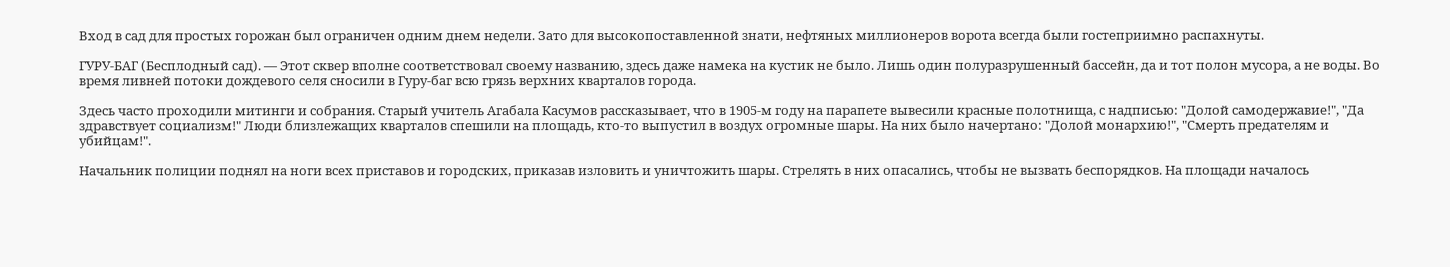Вход в сад для простых горожан был ограничен одним днем недели. Зато для высокопоставленной знати, нефтяных миллионеров ворота всегда были гостеприимно распахнуты.

ГУРУ-БАГ (Бесплодный сад). — Этот сквер вполне соответствовал своему названию, здесь даже намека на кустик не было. Лишь один полуразрушенный бассейн, да и тот полон мусора, а не воды. Во время ливней потоки дождевого селя сносили в Гуру-баг всю грязь верхних кварталов города.

Здесь часто проходили митинги и собрания. Старый учитель Агабала Касумов рассказывает, что в 1905-м году на парапете вывесили красные полотнища, с надписью: "Долой самодержавие!", "Да здравствует социализм!" Люди близлежащих кварталов спешили на площадь, кто-то выпустил в воздух огромные шары. На них было начертано: "Долой монархию!", "Смерть предателям и убийцам!".

Начальник полиции поднял на ноги всех приставов и городских, приказав изловить и уничтожить шары. Стрелять в них опасались, чтобы не вызвать беспорядков. На площади началось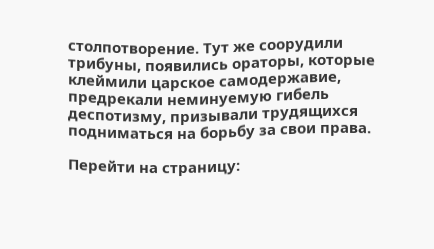столпотворение. Тут же соорудили трибуны, появились ораторы, которые клеймили царское самодержавие, предрекали неминуемую гибель деспотизму, призывали трудящихся подниматься на борьбу за свои права.

Перейти на страницу: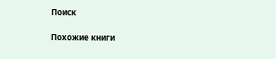Поиск

Похожие книги